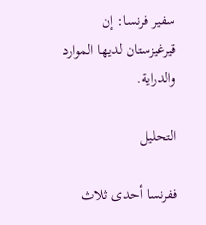سفير فرنسا: إن قيرغيزستان لديها الموارد والدراية.

التحليل

ففرنسا أحدى ثلاث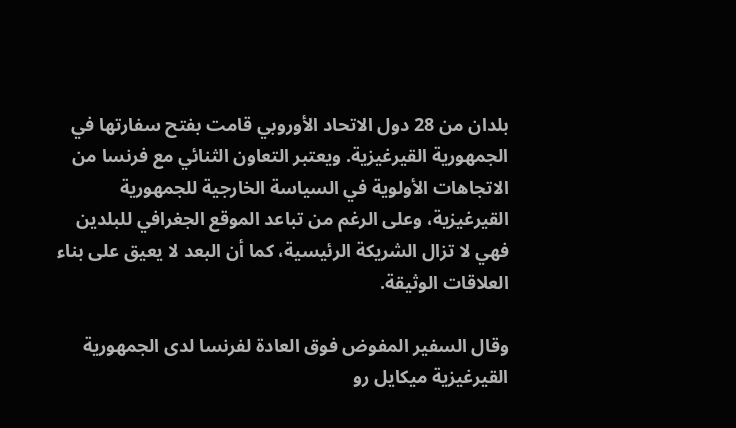بلدان من 28 دول الاتحاد الأوروبي قامت بفتح سفارتها في الجمهورية القيرغيزية. ويعتبر التعاون الثنائي مع فرنسا من الاتجاهات الأولوية في السياسة الخارجية للجمهورية القيرغيزية، وعلى الرغم من تباعد الموقع الجغرافي للبلدين فهي لا تزال الشريكة الرئيسية، كما أن البعد لا يعيق على بناء العلاقات الوثيقة.

وقال السفير المفوض فوق العادة لفرنسا لدى الجمهورية القيرغيزية ميكايل رو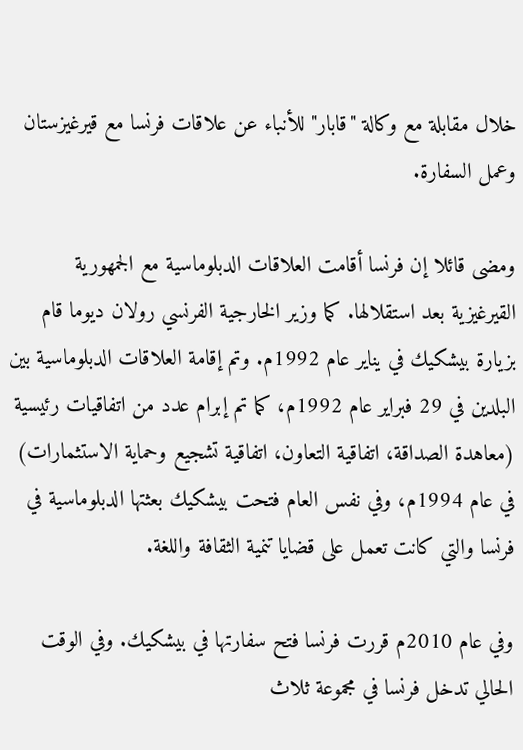خلال مقابلة مع وكالة "قابار" للأنباء عن علاقات فرنسا مع قيرغيزستان وعمل السفارة.

ومضى قائلا إن فرنسا أقامت العلاقات الدبلوماسية مع الجمهورية القيرغيزية بعد استقلالها. كما وزير الخارجية الفرنسي رولان ديوما قام بزيارة بيشكيك في يناير عام 1992م. وتم إقامة العلاقات الدبلوماسية بين البلدين في 29 فبراير عام 1992م، كما تم إبرام عدد من اتفاقيات رئيسية (معاهدة الصداقة، اتفاقية التعاون، اتفاقية تشجيع وحماية الاستثمارات) في عام 1994م، وفي نفس العام فتحت بيشكيك بعثتها الدبلوماسية في فرنسا والتي كانت تعمل على قضايا تنمية الثقافة واللغة.

وفي عام 2010م قررت فرنسا فتح سفارتها في بيشكيك. وفي الوقت الحالي تدخل فرنسا في مجموعة ثلاث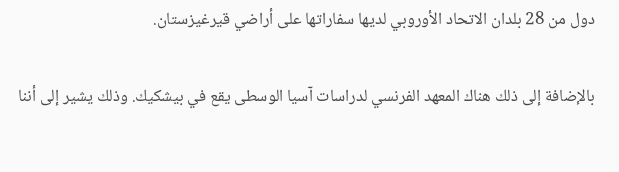دول من 28 بلدان الاتحاد الأوروبي لديها سفاراتها على أراضي قيرغيزستان.

بالإضافة إلى ذلك هناك المعهد الفرنسي لدراسات آسيا الوسطى يقع في بيشكيك. وذلك يشير إلى أننا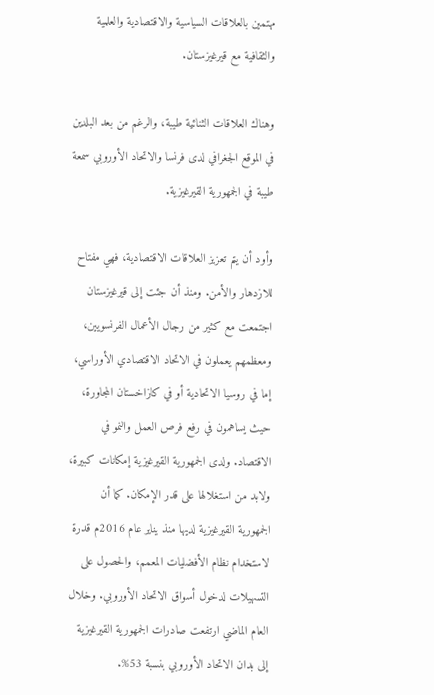مهتمين بالعلاقات السياسية والاقتصادية والعلمية والثقافية مع قيرغيزستان.

وهناك العلاقات الثنائية طيبة، والرغم من بعد البلدين في الموقع الجغرافي لدى فرنسا والاتحاد الأوروبي سمعة طيبة في الجمهورية القيرغيزية.

وأود أن يتم تعزيز العلاقات الاقتصادية، فهي مفتاح للازدهار والأمن. ومنذ أن جئت إلى قيرغيزستان اجتمعت مع كثير من رجال الأعمال الفرنسويين، ومعظمهم يعملون في الاتحاد الاقتصادي الأوراسي، إما في روسيا الاتحادية أو في كازاخستان المجاورة، حيث يساهمون في رفع فرص العمل والنمو في الاقتصاد. ولدى الجمهورية القيرغيزية إمكانات كبيرة، ولابد من استغلالها على قدر الإمكان. كما أن الجمهورية القيرغيزية لديها منذ يناير عام 2016م قدرة لاستخدام نظام الأفضليات المعمم، والحصول على التسهيلات لدخول أسواق الاتحاد الأوروبي. وخلال العام الماضي ارتفعت صادرات الجمهورية القيرغيزية إلى بدان الاتحاد الأوروبي بنسبة 53%.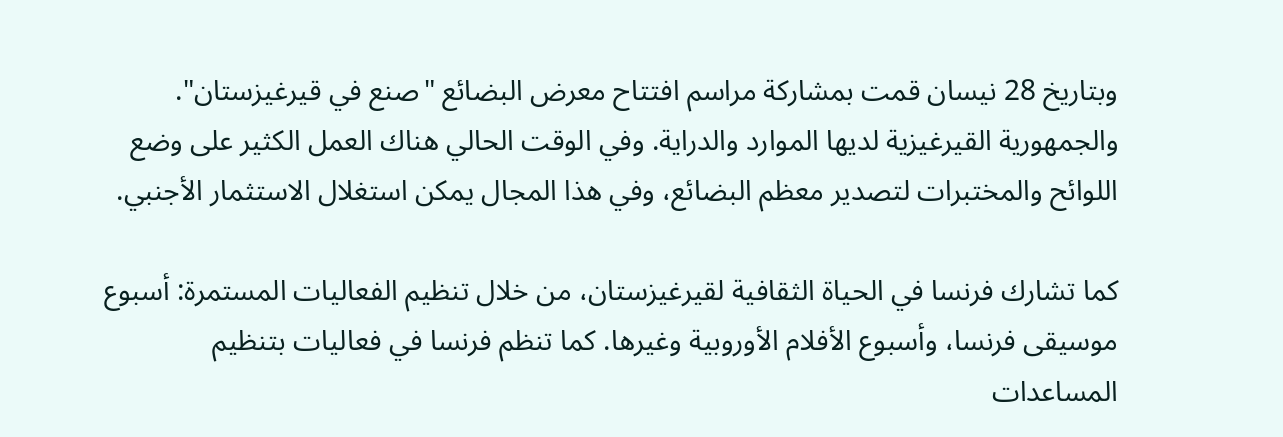وبتاريخ 28 نيسان قمت بمشاركة مراسم افتتاح معرض البضائع "صنع في قيرغيزستان". والجمهورية القيرغيزية لديها الموارد والدراية. وفي الوقت الحالي هناك العمل الكثير على وضع اللوائح والمختبرات لتصدير معظم البضائع، وفي هذا المجال يمكن استغلال الاستثمار الأجنبي.

كما تشارك فرنسا في الحياة الثقافية لقيرغيزستان، من خلال تنظيم الفعاليات المستمرة: أسبوع موسيقى فرنسا، وأسبوع الأفلام الأوروبية وغيرها. كما تنظم فرنسا في فعاليات بتنظيم المساعدات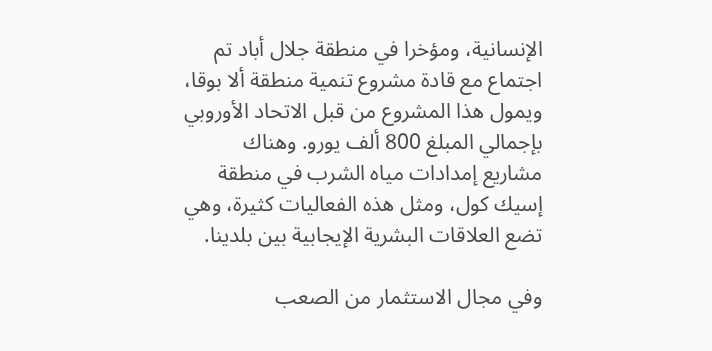الإنسانية، ومؤخرا في منطقة جلال أباد تم اجتماع مع قادة مشروع تنمية منطقة ألا بوقا، ويمول هذا المشروع من قبل الاتحاد الأوروبي بإجمالي المبلغ 800 ألف يورو. وهناك مشاريع إمدادات مياه الشرب في منطقة إسيك كول، ومثل هذه الفعاليات كثيرة، وهي تضع العلاقات البشرية الإيجابية بين بلدينا.

وفي مجال الاستثمار من الصعب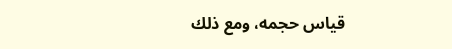قياس حجمه، ومع ذلك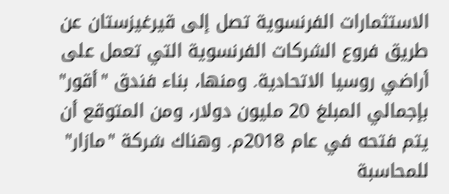الاستثمارات الفرنسوية تصل إلى قيرغيزستان عن طريق فروع الشركات الفرنسوية التي تعمل على أراضي روسيا الاتحادية. ومنها، بناء فندق "أقور" بإجمالي المبلغ 20 مليون دولار، ومن المتوقع أن يتم فتحه في عام 2018م. وهناك شركة "مازار" للمحاسبة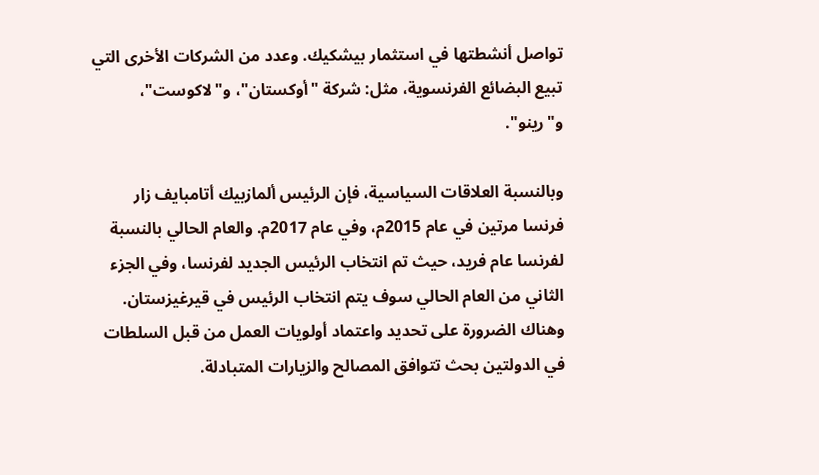تواصل أنشطتها في استثمار بيشكيك. وعدد من الشركات الأخرى التي تبيع البضائع الفرنسوية، مثل: شركة "أوكستان"، و"لاكوست"، و"رينو".

وبالنسبة العلاقات السياسية، فإن الرئيس ألمازبيك أتامبايف زار فرنسا مرتين في عام 2015م، وفي عام 2017م. والعام الحالي بالنسبة لفرنسا عام فريد، حيث تم انتخاب الرئيس الجديد لفرنسا، وفي الجزء الثاني من العام الحالي سوف يتم انتخاب الرئيس في قيرغيزستان. وهناك الضرورة على تحديد واعتماد أولويات العمل من قبل السلطات في الدولتين بحث تتوافق المصالح والزيارات المتبادلة.